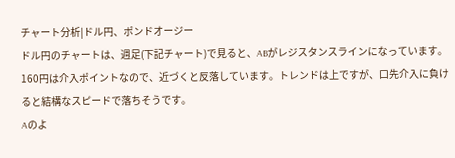チャート分析|ドル円、ポンドオージー
ドル円のチャートは、週足(下記チャート)で見ると、ABがレジスタンスラインになっています。160円は介入ポイントなので、近づくと反落しています。トレンドは上ですが、口先介入に負けると結構なスピードで落ちそうです。
Aのよ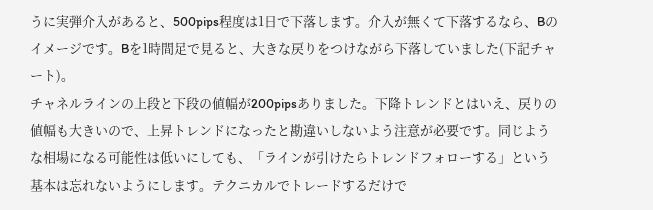うに実弾介入があると、500pips程度は1日で下落します。介入が無くて下落するなら、Bのイメージです。Bを1時間足で見ると、大きな戻りをつけながら下落していました(下記チャート)。
チャネルラインの上段と下段の値幅が200pipsありました。下降トレンドとはいえ、戻りの値幅も大きいので、上昇トレンドになったと勘違いしないよう注意が必要です。同じような相場になる可能性は低いにしても、「ラインが引けたらトレンドフォローする」という基本は忘れないようにします。テクニカルでトレードするだけで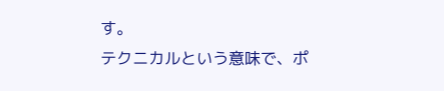す。
テクニカルという意味で、ポ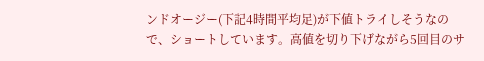ンドオージー(下記4時間平均足)が下値トライしそうなので、ショートしています。高値を切り下げながら5回目のサ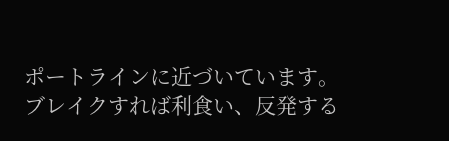ポートラインに近づいています。
ブレイクすれば利食い、反発する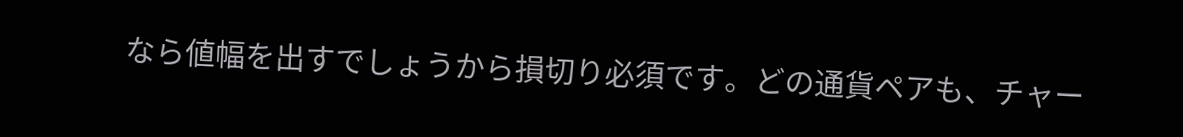なら値幅を出すでしょうから損切り必須です。どの通貨ペアも、チャー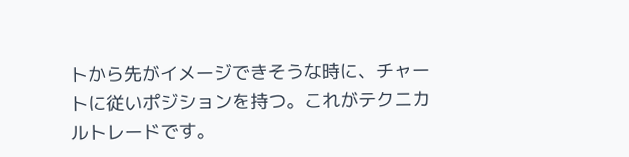トから先がイメージできそうな時に、チャートに従いポジションを持つ。これがテクニカルトレードです。